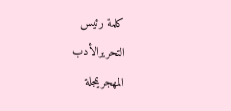كلمة رئيس
التحريرالأدب
المهجريمجلة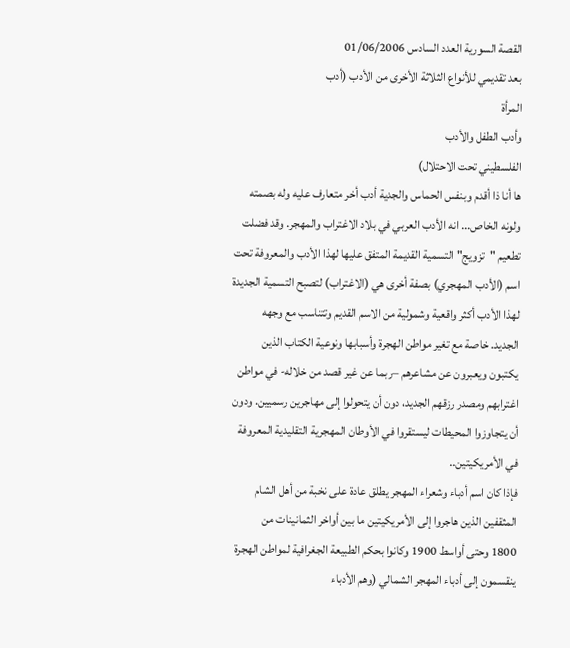القصة السورية العدد السادس 01/06/2006
بعد تقديمي للأنواع الثلاثة الأخرى من الأدب (أدب
المرأة
وأدب الطفل والأدب
الفلسطيني تحت الاحتلال)
ها أنا ذا أقدم وبنفس الحماس والجدية أدب أخر متعارف عليه وله بصمته
ولونه الخاص... انه الأدب العربي في بلاد الاغتراب والمهجر. وقد فضلت
تطعيم "تزويج" التسمية القديمة المتفق عليها لهذا الأدب والمعروفة تحت
اسم (الأدب المهجري) بصفة أخرى هي (الاغتراب) لتصبح التسمية الجديدة
لهذا الأدب أكثر واقعية وشمولية من الاسم القديم وتتناسب مع وجهه
الجديد. خاصة مع تغير مواطن الهجرة وأسبابها ونوعية الكتاب الذين
يكتبون ويعبرون عن مشاعرهم –ربما عن غير قصد من خلاله- في مواطن
اغترابهم ومصدر رزقهم الجديد، دون أن يتحولوا إلى مهاجرين رسميين. ودون
أن يتجاوزوا المحيطات ليستقروا في الأوطان المهجرية التقليدية المعروفة
في الأمريكيتين..
فإذا كان اسم أدباء وشعراء المهجر يطلق عادة على نخبة من أهل الشام
المثقفين الذين هاجروا إلى الأمريكيتين ما بين أواخر الثمانينات من
1800 وحتى أواسط 1900 وكانوا بحكم الطبيعة الجغرافية لمواطن الهجرة
ينقسمون إلى أدباء المهجر الشمالي (وهم الأدباء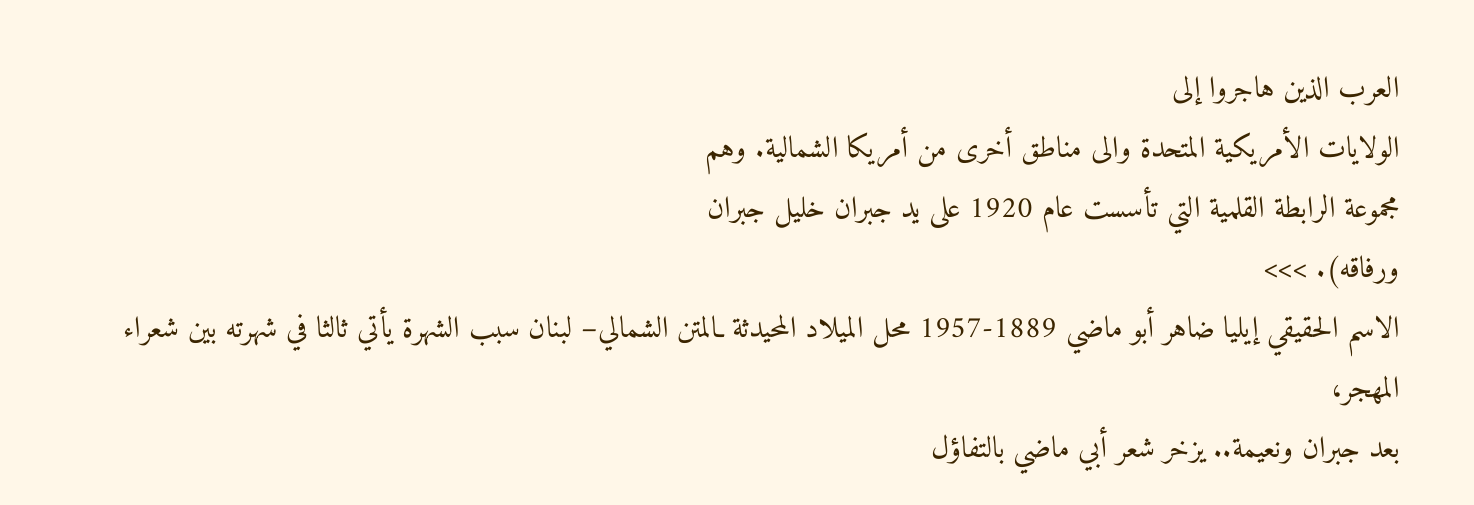العرب الذين هاجروا إلى
الولايات الأمريكية المتحدة والى مناطق أخرى من أمريكا الشمالية. وهم
مجموعة الرابطة القلمية التي تأسست عام 1920 على يد جبران خليل جبران
ورفاقه). >>>
الاسم الحقيقي إيليا ضاهر أبو ماضي 1889-1957 محل الميلاد المحيدثة ـالمتن الشمالي– لبنان سبب الشهرة يأتي ثالثا في شهرته بين شعراء المهجر،
بعد جبران ونعيمة.. يزخر شعر أبي ماضي بالتفاؤل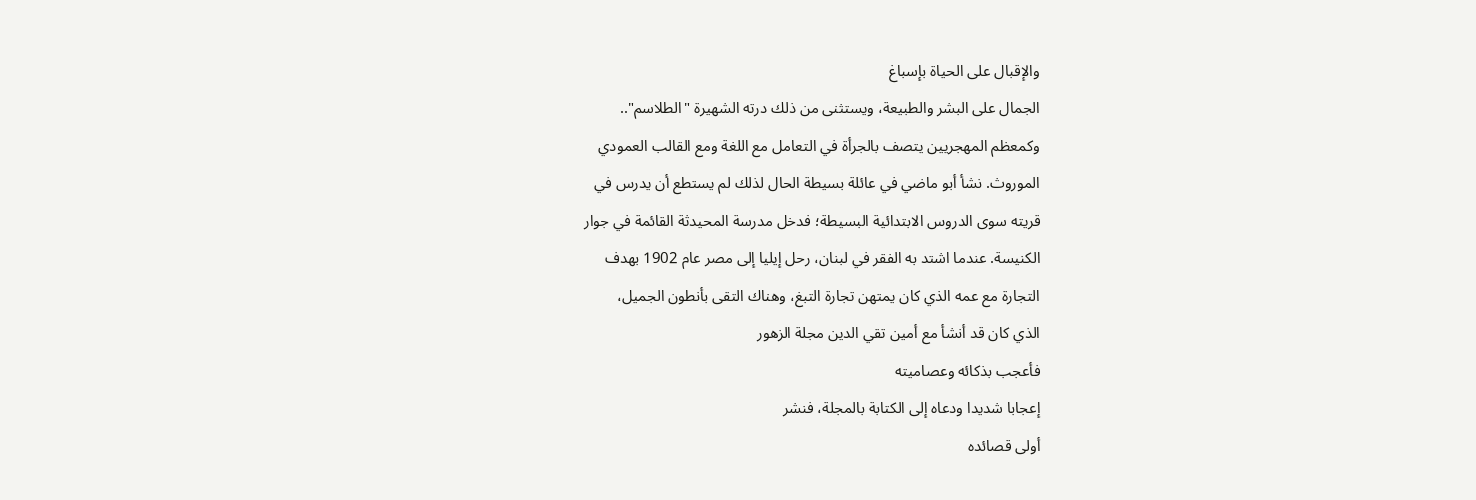والإقبال على الحياة بإسباغ
الجمال على البشر والطبيعة، ويستثنى من ذلك درته الشهيرة "الطلاسم"..
وكمعظم المهجريين يتصف بالجرأة في التعامل مع اللغة ومع القالب العمودي
الموروث. نشأ أبو ماضي في عائلة بسيطة الحال لذلك لم يستطع أن يدرس في
قريته سوى الدروس الابتدائية البسيطة؛ فدخل مدرسة المحيدثة القائمة في جوار
الكنيسة. عندما اشتد به الفقر في لبنان، رحل إيليا إلى مصر عام 1902 بهدف
التجارة مع عمه الذي كان يمتهن تجارة التبغ، وهناك التقى بأنطون الجميل،
الذي كان قد أنشأ مع أمين تقي الدين مجلة الزهور
فأعجب بذكائه وعصاميته
إعجابا شديدا ودعاه إلى الكتابة بالمجلة، فنشر
أولى قصائده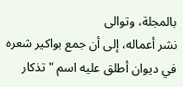بالمجلة، وتوالى
نشر أعماله، إلى أن جمع بواكير شعره في ديوان أطلق عليه اسم " تذكار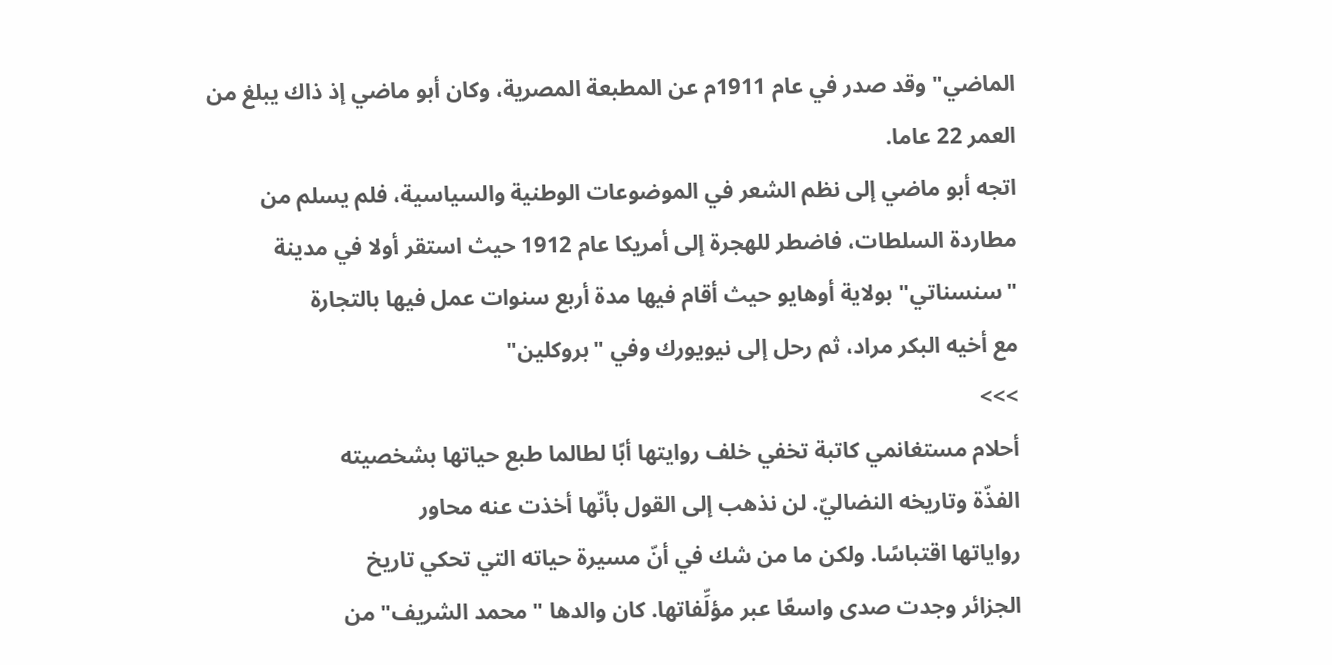الماضي" وقد صدر في عام 1911م عن المطبعة المصرية، وكان أبو ماضي إذ ذاك يبلغ من
العمر 22 عاما.
اتجه أبو ماضي إلى نظم الشعر في الموضوعات الوطنية والسياسية، فلم يسلم من
مطاردة السلطات، فاضطر للهجرة إلى أمريكا عام 1912 حيث استقر أولا في مدينة
"سنسناتي" بولاية أوهايو حيث أقام فيها مدة أربع سنوات عمل فيها بالتجارة
مع أخيه البكر مراد، ثم رحل إلى نيويورك وفي "بروكلين"
>>>
أحلام مستغانمي كاتبة تخفي خلف روايتها أبًا لطالما طبع حياتها بشخصيته
الفذّة وتاريخه النضاليّ. لن نذهب إلى القول بأنّها أخذت عنه محاور
رواياتها اقتباسًا. ولكن ما من شك في أنّ مسيرة حياته التي تحكي تاريخ
الجزائر وجدت صدى واسعًا عبر مؤلِّفاتها. كان والدها "محمد الشريف" من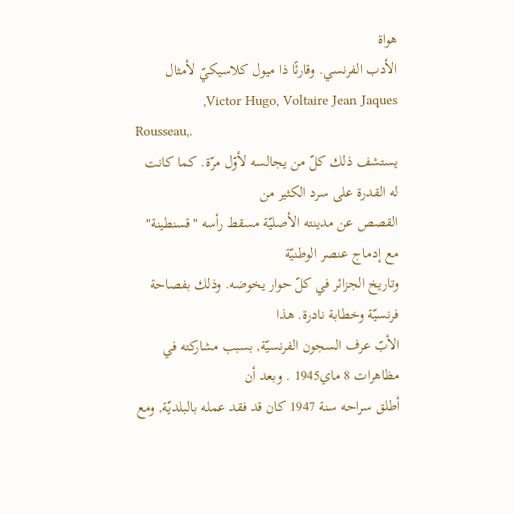هواة
الأدب الفرنسي. وقارئًا ذا ميول كلاسيكيّ لأمثال Victor Hugo, Voltaire Jean Jaques,
Rousseau,.
يستشف ذلك كلّ من يجالسه لأوّل مرّة. كما كانت له القدرة على سرد الكثير من
القصص عن مدينته الأصليّة مسقط رأسه "قسنطينة" مع إدماج عنصر الوطنيّة
وتاريخ الجزائر في كلّ حوار يخوضه. وذلك بفصاحة فرنسيّة وخطابة نادرة. هذا
الأبّ عرف السجون الفرنسيّة, بسبب مشاركته في مظاهرات 8 ماي1945 . وبعد أن
أطلق سراحه سنة 1947 كان قد فقد عمله بالبلديّة, ومع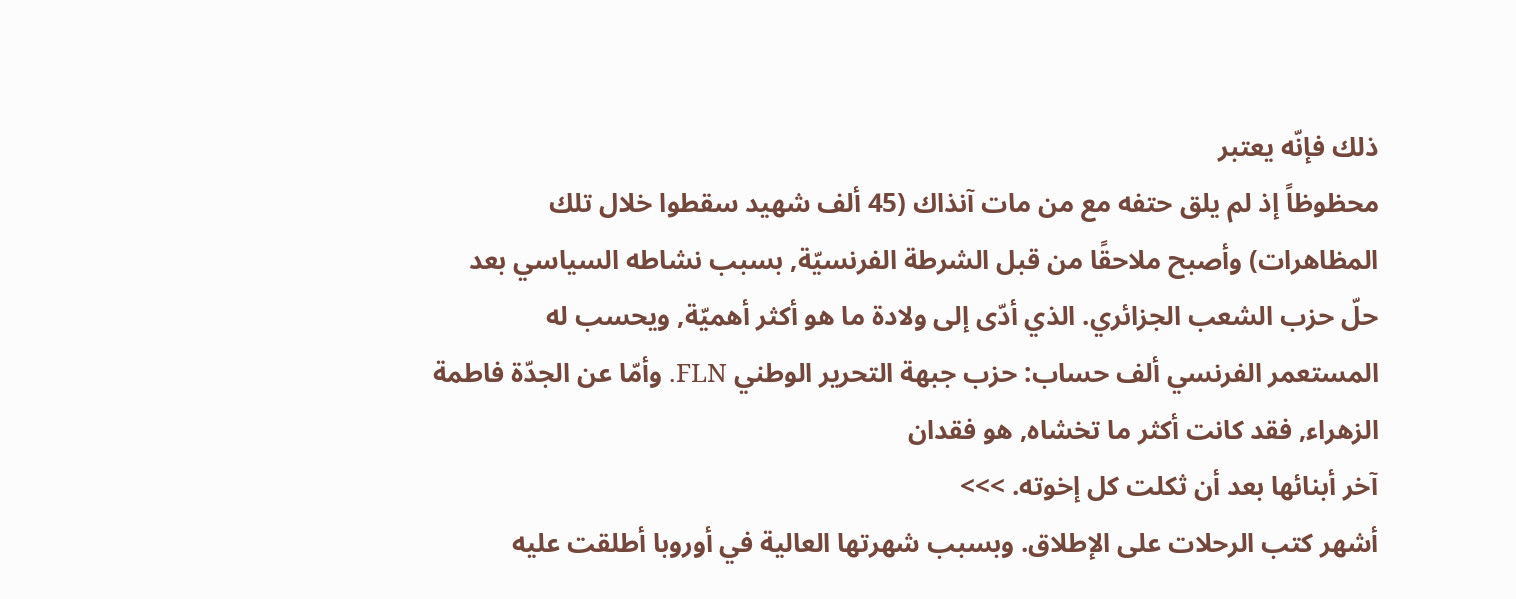ذلك فإنّه يعتبر
محظوظاً إذ لم يلق حتفه مع من مات آنذاك (45 ألف شهيد سقطوا خلال تلك
المظاهرات) وأصبح ملاحقًا من قبل الشرطة الفرنسيّة, بسبب نشاطه السياسي بعد
حلّ حزب الشعب الجزائري. الذي أدّى إلى ولادة ما هو أكثر أهميّة, ويحسب له
المستعمر الفرنسي ألف حساب: حزب جبهة التحرير الوطني FLN. وأمّا عن الجدّة فاطمة الزهراء, فقد كانت أكثر ما تخشاه, هو فقدان
آخر أبنائها بعد أن ثكلت كل إخوته. >>>
أشهر كتب الرحلات على الإطلاق. وبسبب شهرتها العالية في أوروبا أطلقت عليه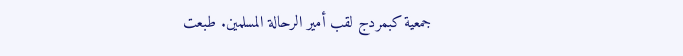جمعية كبمردج لقب أمير الرحالة المسلمين. طبعت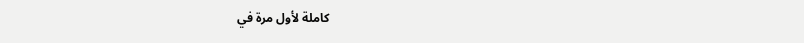كاملة لأول مرة في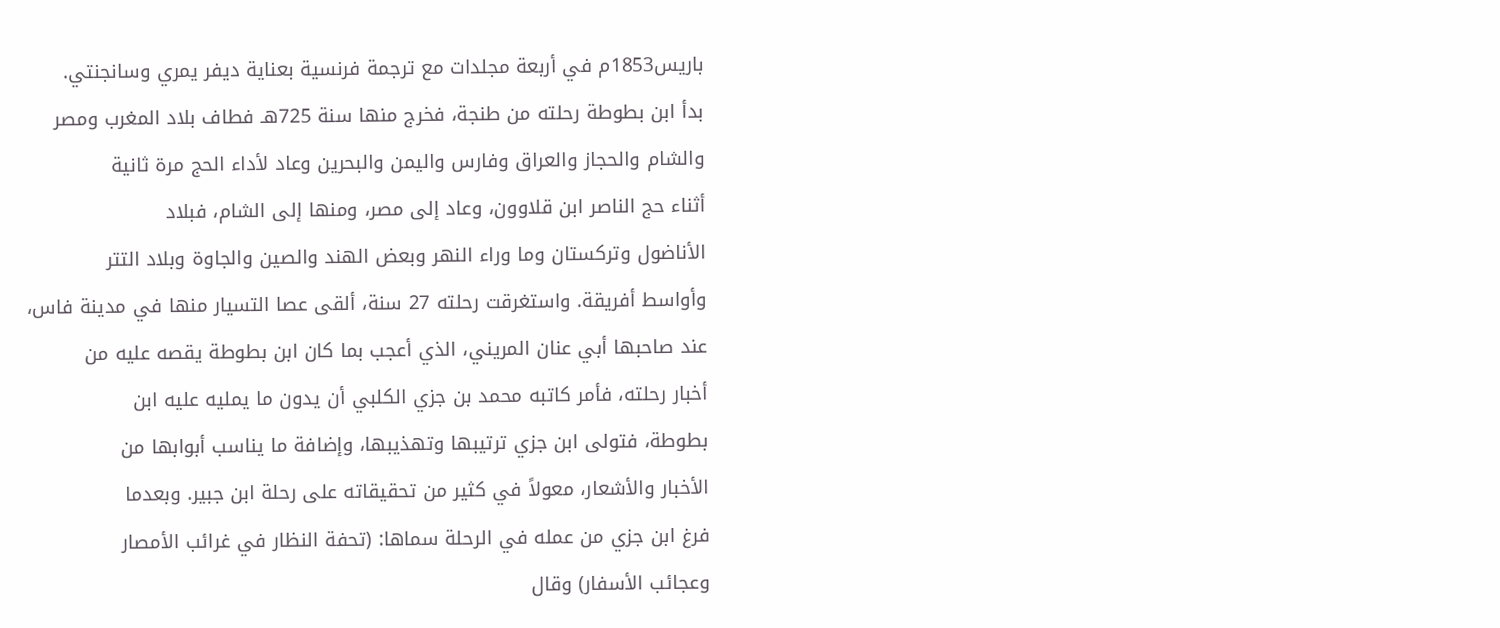باريس1853م في أربعة مجلدات مع ترجمة فرنسية بعناية ديفر يمري وسانجنتي.
بدأ ابن بطوطة رحلته من طنجة، فخرج منها سنة 725هـ فطاف بلاد المغرب ومصر
والشام والحجاز والعراق وفارس واليمن والبحرين وعاد لأداء الحج مرة ثانية
أثناء حج الناصر ابن قلاوون، وعاد إلى مصر، ومنها إلى الشام، فبلاد
الأناضول وتركستان وما وراء النهر وبعض الهند والصين والجاوة وبلاد التتر
وأواسط أفريقة. واستغرقت رحلته 27 سنة، ألقى عصا التسيار منها في مدينة فاس،
عند صاحبها أبي عنان المريني، الذي أعجب بما كان ابن بطوطة يقصه عليه من
أخبار رحلته، فأمر كاتبه محمد بن جزي الكلبي أن يدون ما يمليه عليه ابن
بطوطة، فتولى ابن جزي ترتيبها وتهذيبها، وإضافة ما يناسب أبوابها من
الأخبار والأشعار، معولاً في كثير من تحقيقاته على رحلة ابن جبير. وبعدما
فرغ ابن جزي من عمله في الرحلة سماها: (تحفة النظار في غرائب الأمصار
وعجائب الأسفار) وقال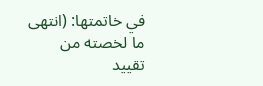في خاتمتها: (انتهى ما لخصته من تقييد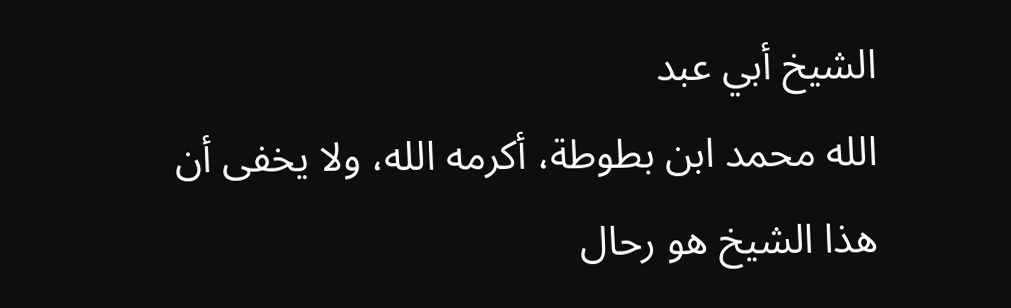الشيخ أبي عبد
الله محمد ابن بطوطة، أكرمه الله، ولا يخفى أن هذا الشيخ هو رحال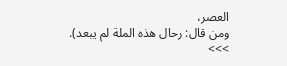العصر،
ومن قال: رحال هذه الملة لم يبعد).
>>>